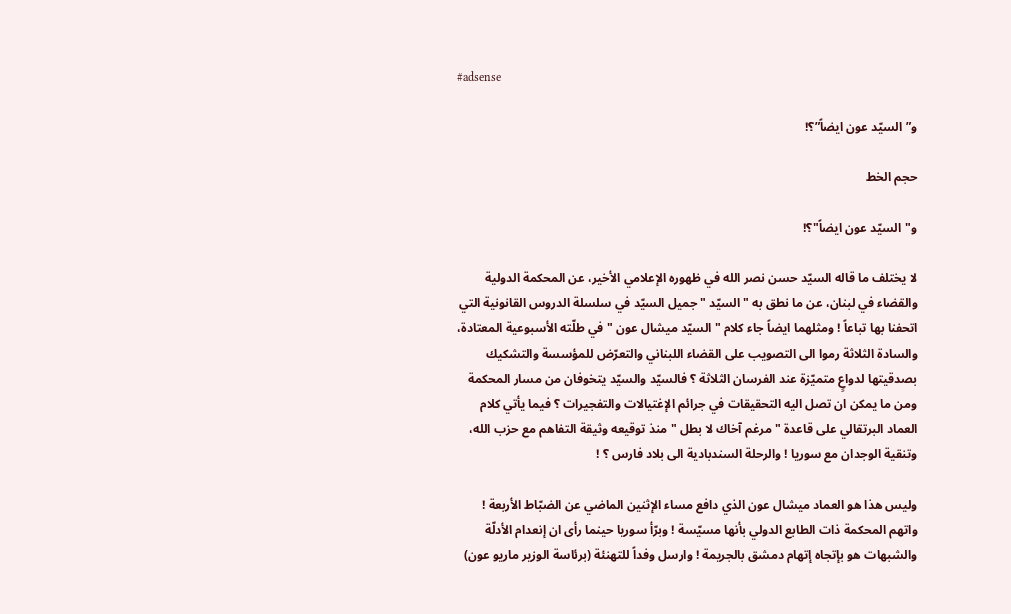#adsense

و”السيّد عون ايضاً”؟!

حجم الخط

و"السيّد عون ايضاً"؟!

لا يختلف ما قاله السيّد حسن نصر الله في ظهوره الإعلامي الأخير، عن المحكمة الدولية والقضاء في لبنان، عن ما نطق به " السيّد " جميل السيّد في سلسلة الدروس القانونية التي اتحفنا بها تباعاً ! ومثلهما ايضاً جاء كلام " السيّد ميشال عون " في طلّته الأسبوعية المعتادة، والسادة الثلاثة رموا الى التصويب على القضاء اللبناني والتعرّض للمؤسسة والتشكيك بصدقيتها لدواعٍ متميّزة عند الفرسان الثلاثة ؟ فالسيّد والسيّد يتخوفان من مسار المحكمة ومن ما يمكن ان تصل اليه التحقيقات في جرائم الإغتيالات والتفجيرات ؟ فيما يأتي كلام العماد البرتقالي على قاعدة " مرغم آخاك لا بطل " منذ توقيعه وثيقة التفاهم مع حزب الله، وتنقية الوجدان مع سوريا ! والرحلة السندبادية الى بلاد فارس ؟ !

وليس هذا هو العماد ميشال عون الذي دافع مساء الإثنين الماضي عن الضبّاط الأربعة ! واتهم المحكمة ذات الطابع الدولي بأنها مسيّسة ! وبرّأ سوريا حينما رأى ان إنعدام الأدلّة والشبهات هو بإتجاه إتهام دمشق بالجريمة ! وارسل وفداً للتهنئة (برئاسة الوزير ماريو عون)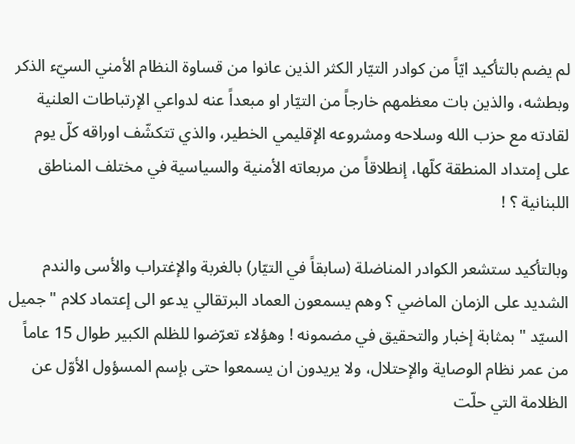لم يضم بالتأكيد ايّاً من كوادر التيّار الكثر الذين عانوا من قساوة النظام الأمني السيّء الذكر وبطشه، والذين بات معظمهم خارجاً من التيّار او مبعداً عنه لدواعي الإرتباطات العلنية لقادته مع حزب الله وسلاحه ومشروعه الإقليمي الخطير، والذي تتكشّف اوراقه كلّ يوم على إمتداد المنطقة كلّها، إنطلاقاً من مربعاته الأمنية والسياسية في مختلف المناطق اللبنانية ؟ !

وبالتأكيد ستشعر الكوادر المناضلة (سابقاً في التيّار) بالغربة والإغتراب والأسى والندم الشديد على الزمان الماضي ؟ وهم يسمعون العماد البرتقالي يدعو الى إعتماد كلام " جميل السيّد " بمثابة إخبار والتحقيق في مضمونه ! وهؤلاء تعرّضوا للظلم الكبير طوال 15 عاماً من عمر نظام الوصاية والإحتلال، ولا يريدون ان يسمعوا حتى بإسم المسؤول الأوّل عن الظلامة التي حلّت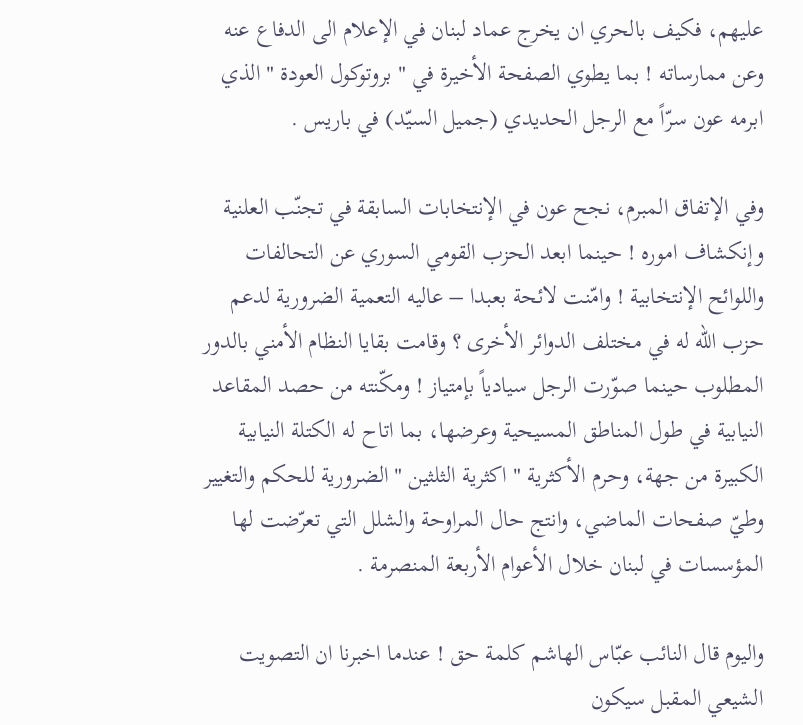عليهم، فكيف بالحري ان يخرج عماد لبنان في الإعلام الى الدفاع عنه وعن ممارساته ! بما يطوي الصفحة الأخيرة في " بروتوكول العودة " الذي ابرمه عون سرّاً مع الرجل الحديدي (جميل السيّد) في باريس .

وفي الإتفاق المبرم، نجح عون في الإنتخابات السابقة في تجنّب العلنية وإنكشاف اموره ! حينما ابعد الحزب القومي السوري عن التحالفات واللوائح الإنتخابية ! وامّنت لائحة بعبدا – عاليه التعمية الضرورية لدعم حزب الله له في مختلف الدوائر الأخرى ؟ وقامت بقايا النظام الأمني بالدور المطلوب حينما صوّرت الرجل سيادياً بإمتياز ! ومكّنته من حصد المقاعد النيابية في طول المناطق المسيحية وعرضها، بما اتاح له الكتلة النيابية الكبيرة من جهة، وحرم الأكثرية " اكثرية الثلثين " الضرورية للحكم والتغيير وطيّ صفحات الماضي، وانتج حال المراوحة والشلل التي تعرّضت لها المؤسسات في لبنان خلال الأعوام الأربعة المنصرمة .

واليوم قال النائب عبّاس الهاشم كلمة حق ! عندما اخبرنا ان التصويت الشيعي المقبل سيكون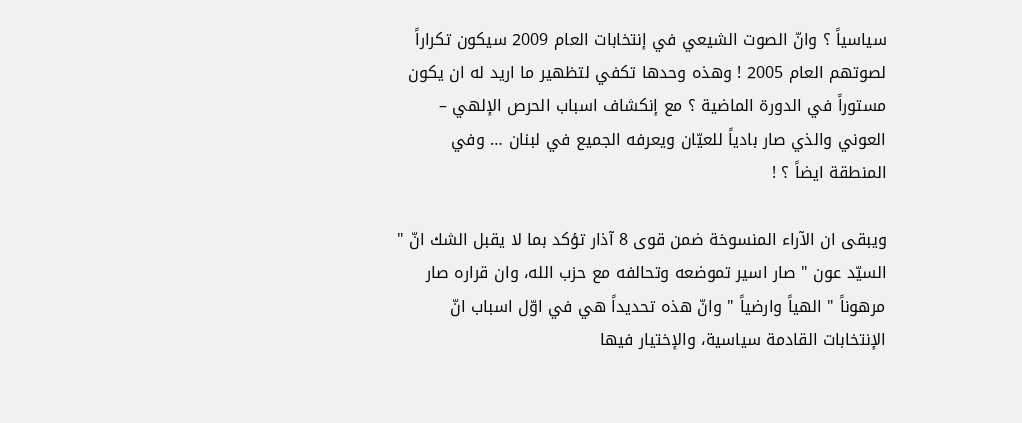سياسياً ؟ وانّ الصوت الشيعي في إنتخابات العام 2009 سيكون تكراراً لصوتهم العام 2005 ! وهذه وحدها تكفي لتظهير ما اريد له ان يكون مستوراً في الدورة الماضية ؟ مع إنكشاف اسباب الحرص الإلهي – العوني والذي صار بادياً للعيّان ويعرفه الجميع في لبنان … وفي المنطقة ايضاً ؟ !

ويبقى ان الآراء المنسوخة ضمن قوى 8 آذار تؤكد بما لا يقبل الشك انّ " السيّد عون " صار اسير تموضعه وتحالفه مع حزب الله، وان قراره صار مرهوناً " الهياً وارضياً " وانّ هذه تحديداً هي في اوّل اسباب انّ الإنتخابات القادمة سياسية، والإختيار فيها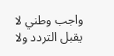واجب وطني لا يقبل التردد ولا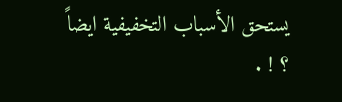يستحق الأسباب التخفيفية ايضاً ؟ ! .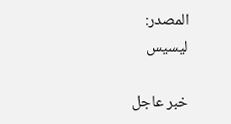المصدر:
ليسيس

خبر عاجل